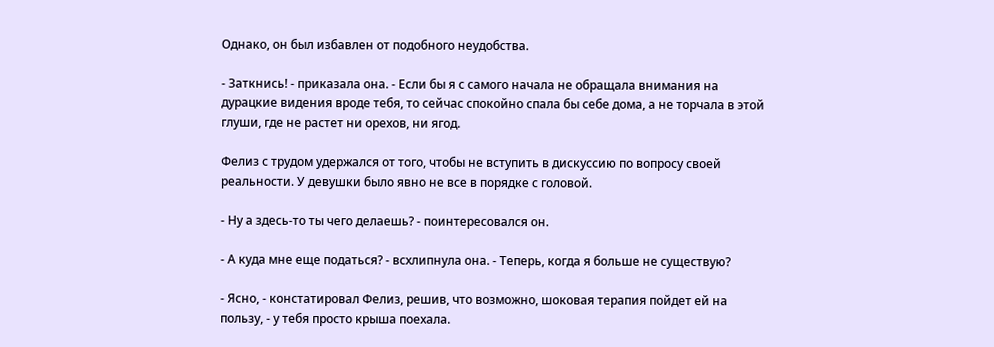Однако, он был избавлен от подобного неудобства.

- Заткнись! - приказала она. - Если бы я с самого начала не обращала внимания на дурацкие видения вроде тебя, то сейчас спокойно спала бы себе дома, а не торчала в этой глуши, где не растет ни орехов, ни ягод.

Фелиз с трудом удержался от того, чтобы не вступить в дискуссию по вопросу своей реальности. У девушки было явно не все в порядке с головой.

- Ну а здесь-то ты чего делаешь? - поинтересовался он.

- А куда мне еще податься? - всхлипнула она. - Теперь, когда я больше не существую?

- Ясно, - констатировал Фелиз, решив, что возможно, шоковая терапия пойдет ей на пользу, - у тебя просто крыша поехала.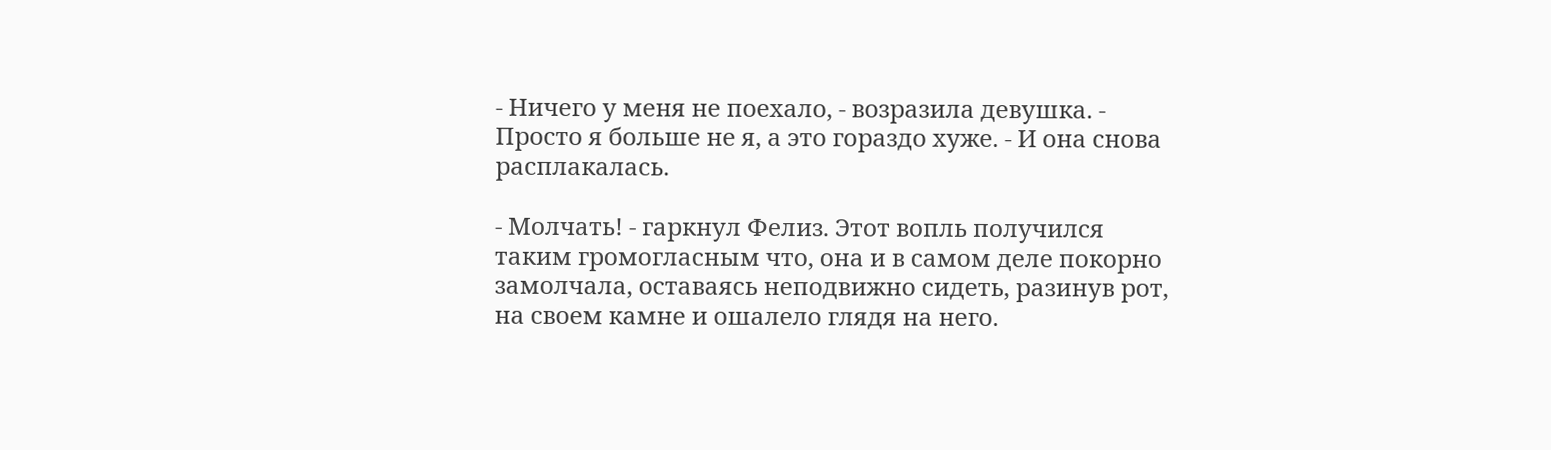- Ничего у меня не поехало, - возразила девушка. - Просто я больше не я, а это гораздо хуже. - И она снова расплакалась.

- Молчать! - гаркнул Фелиз. Этот вопль получился таким громогласным что, она и в самом деле покорно замолчала, оставаясь неподвижно сидеть, разинув рот, на своем камне и ошалело глядя на него.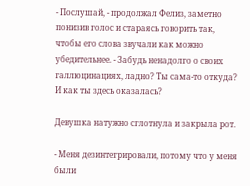- Послушай, - продолжал Фелиз, заметно понизив голос и стараясь говорить так, чтобы его слова звучали как можно убедительнее. - Забудь ненадолго о своих галлюцинациях, ладно? Ты сама-то откуда? И как ты здесь оказалась?

Девушка натужно сглотнула и закрыла рот.

- Меня дезинтегрировали, потому что у меня были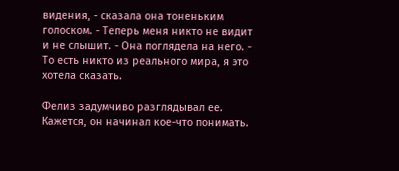видения, - сказала она тоненьким голоском. - Теперь меня никто не видит и не слышит. - Она поглядела на него. - То есть никто из реального мира, я это хотела сказать.

Фелиз задумчиво разглядывал ее. Кажется, он начинал кое-что понимать.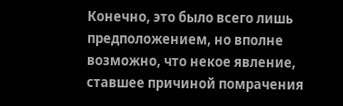Конечно, это было всего лишь предположением, но вполне возможно, что некое явление, ставшее причиной помрачения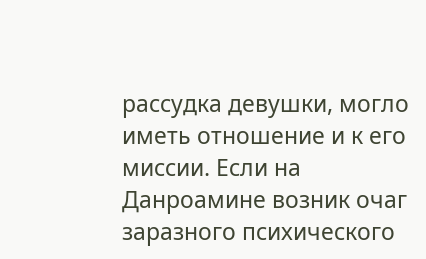рассудка девушки, могло иметь отношение и к его миссии. Если на Данроамине возник очаг заразного психического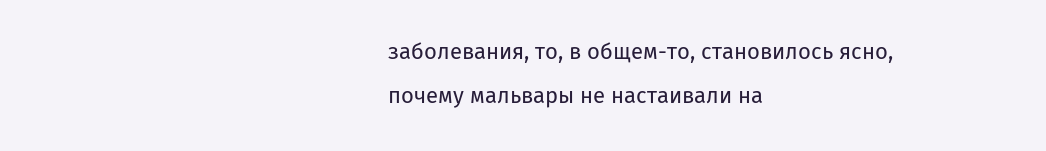заболевания, то, в общем-то, становилось ясно, почему мальвары не настаивали на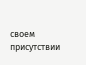своем присутствии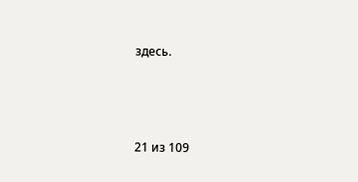здесь.



21 из 109